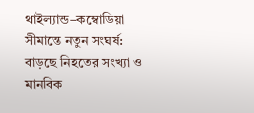থাইল্যান্ড–কম্বোডিয়া সীমান্তে নতুন সংঘর্ষ: বাড়ছে নিহতের সংখ্যা ও মানবিক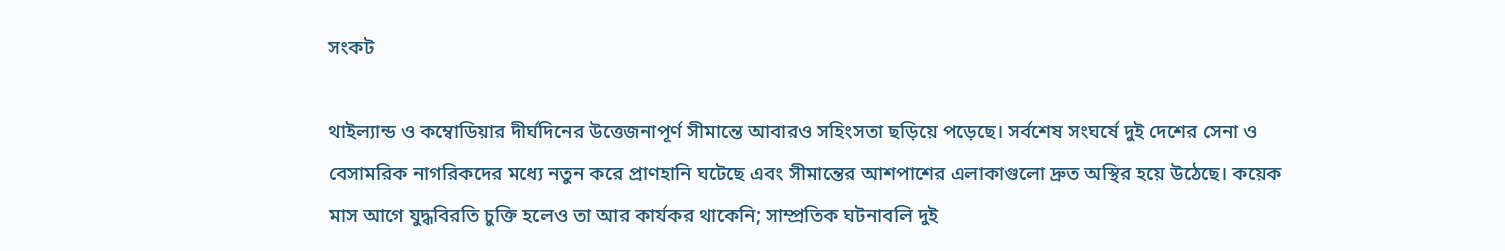সংকট

থাইল্যান্ড ও কম্বোডিয়ার দীর্ঘদিনের উত্তেজনাপূর্ণ সীমান্তে আবারও সহিংসতা ছড়িয়ে পড়েছে। সর্বশেষ সংঘর্ষে দুই দেশের সেনা ও বেসামরিক নাগরিকদের মধ্যে নতুন করে প্রাণহানি ঘটেছে এবং সীমান্তের আশপাশের এলাকাগুলো দ্রুত অস্থির হয়ে উঠেছে। কয়েক মাস আগে যুদ্ধবিরতি চুক্তি হলেও তা আর কার্যকর থাকেনি; সাম্প্রতিক ঘটনাবলি দুই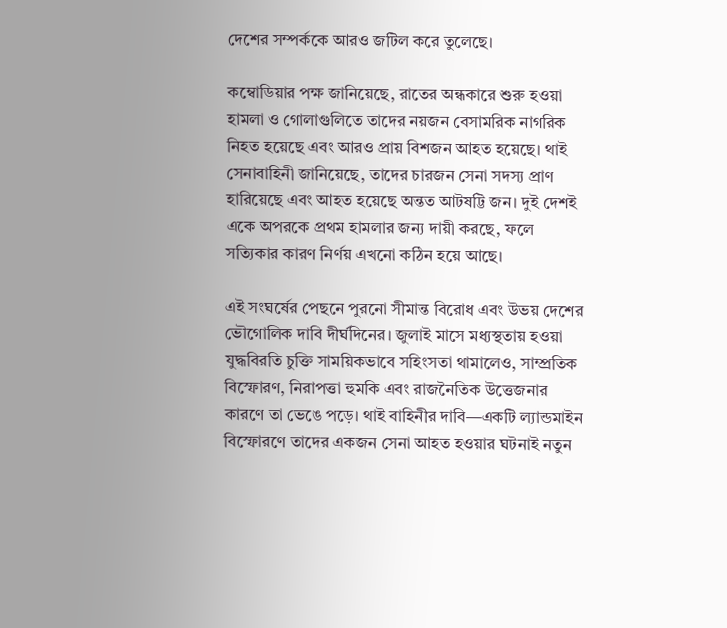দেশের সম্পর্ককে আরও জটিল করে তুলেছে।

কম্বোডিয়ার পক্ষ জানিয়েছে, রাতের অন্ধকারে শুরু হওয়া হামলা ও গোলাগুলিতে তাদের নয়জন বেসামরিক নাগরিক নিহত হয়েছে এবং আরও প্রায় বিশজন আহত হয়েছে। থাই সেনাবাহিনী জানিয়েছে, তাদের চারজন সেনা সদস্য প্রাণ হারিয়েছে এবং আহত হয়েছে অন্তত আটষট্টি জন। দুই দেশই একে অপরকে প্রথম হামলার জন্য দায়ী করছে, ফলে সত্যিকার কারণ নির্ণয় এখনো কঠিন হয়ে আছে।

এই সংঘর্ষের পেছনে পুরনো সীমান্ত বিরোধ এবং উভয় দেশের ভৌগোলিক দাবি দীর্ঘদিনের। জুলাই মাসে মধ্যস্থতায় হওয়া যুদ্ধবিরতি চুক্তি সাময়িকভাবে সহিংসতা থামালেও, সাম্প্রতিক বিস্ফোরণ, নিরাপত্তা হুমকি এবং রাজনৈতিক উত্তেজনার কারণে তা ভেঙে পড়ে। থাই বাহিনীর দাবি—একটি ল্যান্ডমাইন বিস্ফোরণে তাদের একজন সেনা আহত হওয়ার ঘটনাই নতুন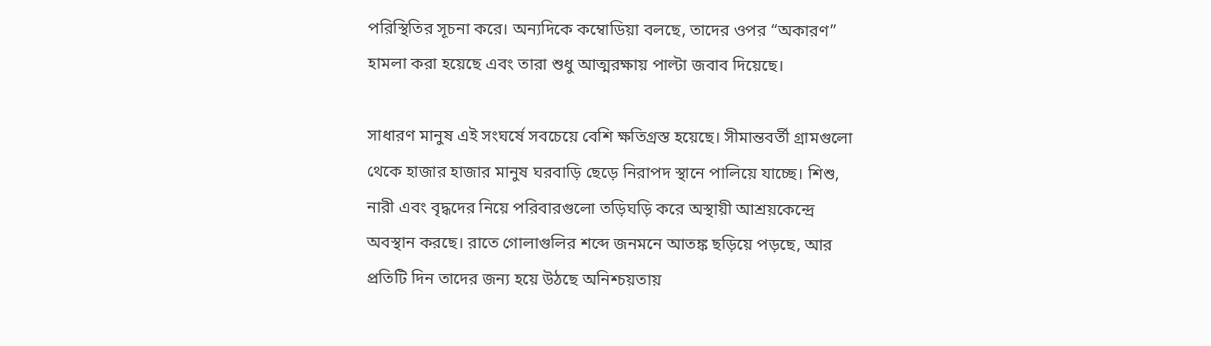পরিস্থিতির সূচনা করে। অন্যদিকে কম্বোডিয়া বলছে, তাদের ওপর “অকারণ” হামলা করা হয়েছে এবং তারা শুধু আত্মরক্ষায় পাল্টা জবাব দিয়েছে।

সাধারণ মানুষ এই সংঘর্ষে সবচেয়ে বেশি ক্ষতিগ্রস্ত হয়েছে। সীমান্তবর্তী গ্রামগুলো থেকে হাজার হাজার মানুষ ঘরবাড়ি ছেড়ে নিরাপদ স্থানে পালিয়ে যাচ্ছে। শিশু, নারী এবং বৃদ্ধদের নিয়ে পরিবারগুলো তড়িঘড়ি করে অস্থায়ী আশ্রয়কেন্দ্রে অবস্থান করছে। রাতে গোলাগুলির শব্দে জনমনে আতঙ্ক ছড়িয়ে পড়ছে, আর প্রতিটি দিন তাদের জন্য হয়ে উঠছে অনিশ্চয়তায়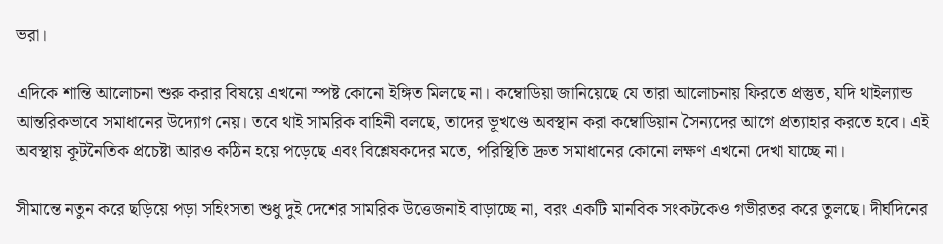ভরা।

এদিকে শান্তি আলোচনা শুরু করার বিষয়ে এখনো স্পষ্ট কোনো ইঙ্গিত মিলছে না। কম্বোডিয়া জানিয়েছে যে তারা আলোচনায় ফিরতে প্রস্তুত, যদি থাইল্যান্ড আন্তরিকভাবে সমাধানের উদ্যোগ নেয়। তবে থাই সামরিক বাহিনী বলছে, তাদের ভূখণ্ডে অবস্থান করা কম্বোডিয়ান সৈন্যদের আগে প্রত্যাহার করতে হবে। এই অবস্থায় কূটনৈতিক প্রচেষ্টা আরও কঠিন হয়ে পড়েছে এবং বিশ্লেষকদের মতে, পরিস্থিতি দ্রুত সমাধানের কোনো লক্ষণ এখনো দেখা যাচ্ছে না।

সীমান্তে নতুন করে ছড়িয়ে পড়া সহিংসতা শুধু দুই দেশের সামরিক উত্তেজনাই বাড়াচ্ছে না, বরং একটি মানবিক সংকটকেও গভীরতর করে তুলছে। দীর্ঘদিনের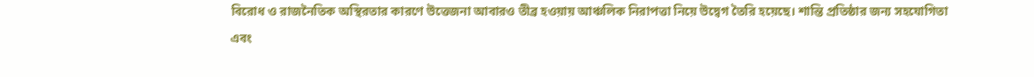বিরোধ ও রাজনৈতিক অস্থিরতার কারণে উত্তেজনা আবারও তীব্র হওয়ায় আঞ্চলিক নিরাপত্তা নিয়ে উদ্বেগ তৈরি হয়েছে। শান্তি প্রতিষ্ঠার জন্য সহযোগিতা এবং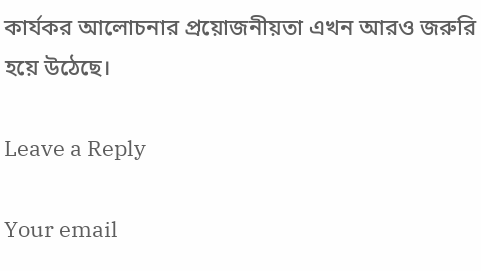কার্যকর আলোচনার প্রয়োজনীয়তা এখন আরও জরুরি হয়ে উঠেছে।

Leave a Reply

Your email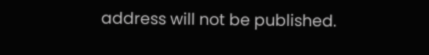address will not be published.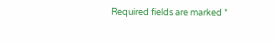Required fields are marked *